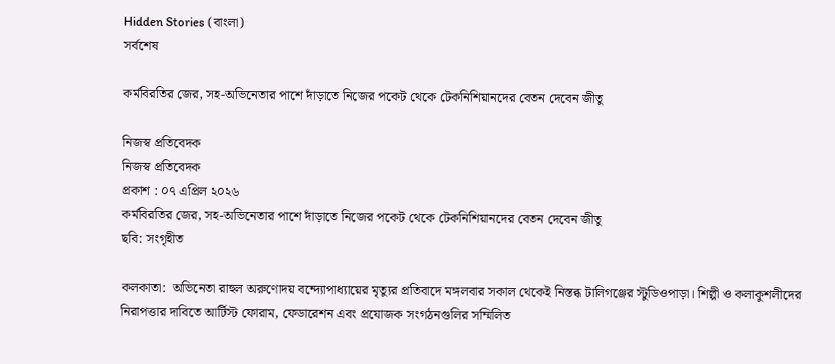Hidden Stories (বাংলা)
সর্বশেষ

কর্মবিরতির জের, সহ-অভিনেতার পাশে দাঁড়াতে নিজের পকেট থেকে টেকনিশিয়ানদের বেতন দেবেন জীতু

নিজস্ব প্রতিবেদক
নিজস্ব প্রতিবেদক
প্রকাশ : ০৭ এপ্রিল ২০২৬
কর্মবিরতির জের, সহ-অভিনেতার পাশে দাঁড়াতে নিজের পকেট থেকে টেকনিশিয়ানদের বেতন দেবেন জীতু
ছবি: সংগৃহীত

কলকাতা:  অভিনেতা রাহুল অরুণোদয় বন্দ্যোপাধ্যায়ের মৃত্যুর প্রতিবাদে মঙ্গলবার সকাল থেকেই নিস্তব্ধ টালিগঞ্জের স্টুডিওপাড়া। শিল্পী ও কলাকুশলীদের নিরাপত্তার দাবিতে আর্টিস্ট ফোরাম, ফেডারেশন এবং প্রযোজক সংগঠনগুলির সম্মিলিত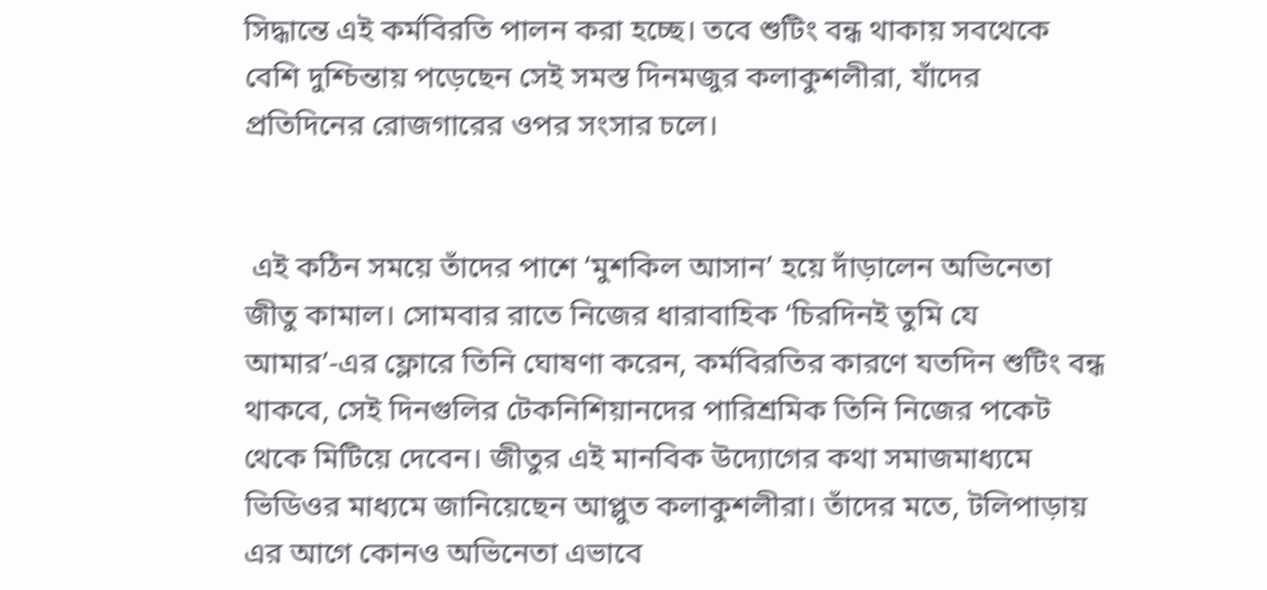সিদ্ধান্তে এই কর্মবিরতি পালন করা হচ্ছে। তবে শুটিং বন্ধ থাকায় সবথেকে বেশি দুশ্চিন্তায় পড়েছেন সেই সমস্ত দিনমজুর কলাকুশলীরা, যাঁদের প্রতিদিনের রোজগারের ওপর সংসার চলে।


 এই কঠিন সময়ে তাঁদের পাশে ‘মুশকিল আসান’ হয়ে দাঁড়ালেন অভিনেতা জীতু কামাল। সোমবার রাতে নিজের ধারাবাহিক ‘চিরদিনই তুমি যে আমার’-এর ফ্লোরে তিনি ঘোষণা করেন, কর্মবিরতির কারণে যতদিন শুটিং বন্ধ থাকবে, সেই দিনগুলির টেকনিশিয়ানদের পারিশ্রমিক তিনি নিজের পকেট থেকে মিটিয়ে দেবেন। জীতুর এই মানবিক উদ্যোগের কথা সমাজমাধ্যমে ভিডিওর মাধ্যমে জানিয়েছেন আপ্লুত কলাকুশলীরা। তাঁদের মতে, টলিপাড়ায় এর আগে কোনও অভিনেতা এভাবে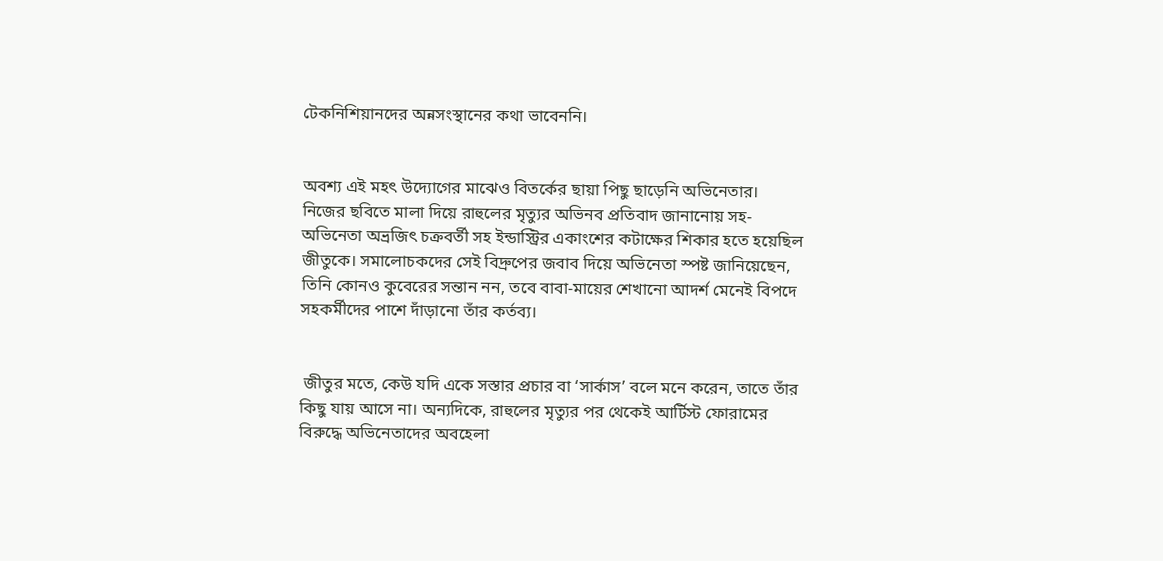টেকনিশিয়ানদের অন্নসংস্থানের কথা ভাবেননি।


অবশ্য এই মহৎ উদ্যোগের মাঝেও বিতর্কের ছায়া পিছু ছাড়েনি অভিনেতার। নিজের ছবিতে মালা দিয়ে রাহুলের মৃত্যুর অভিনব প্রতিবাদ জানানোয় সহ-অভিনেতা অভ্রজিৎ চক্রবর্তী সহ ইন্ডাস্ট্রির একাংশের কটাক্ষের শিকার হতে হয়েছিল জীতুকে। সমালোচকদের সেই বিদ্রুপের জবাব দিয়ে অভিনেতা স্পষ্ট জানিয়েছেন, তিনি কোনও কুবেরের সন্তান নন, তবে বাবা-মায়ের শেখানো আদর্শ মেনেই বিপদে সহকর্মীদের পাশে দাঁড়ানো তাঁর কর্তব্য।


 জীতুর মতে, কেউ যদি একে সস্তার প্রচার বা ‘সার্কাস’ বলে মনে করেন, তাতে তাঁর কিছু যায় আসে না। অন্যদিকে, রাহুলের মৃত্যুর পর থেকেই আর্টিস্ট ফোরামের বিরুদ্ধে অভিনেতাদের অবহেলা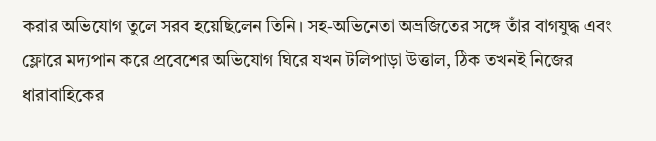করার অভিযোগ তুলে সরব হয়েছিলেন তিনি। সহ-অভিনেতা অভ্রজিতের সঙ্গে তাঁর বাগযুদ্ধ এবং ফ্লোরে মদ্যপান করে প্রবেশের অভিযোগ ঘিরে যখন টলিপাড়া উত্তাল, ঠিক তখনই নিজের ধারাবাহিকের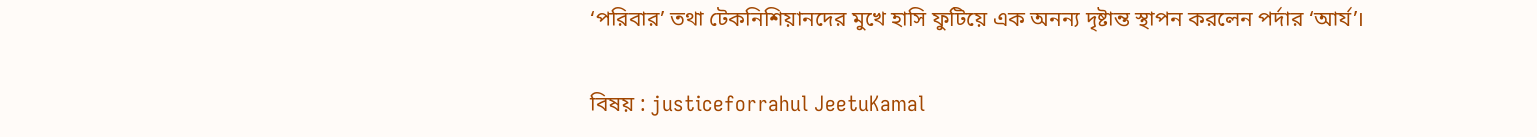‘পরিবার’ তথা টেকনিশিয়ানদের মুখে হাসি ফুটিয়ে এক অনন্য দৃষ্টান্ত স্থাপন করলেন পর্দার ‘আর্য’।

বিষয় : justiceforrahul JeetuKamal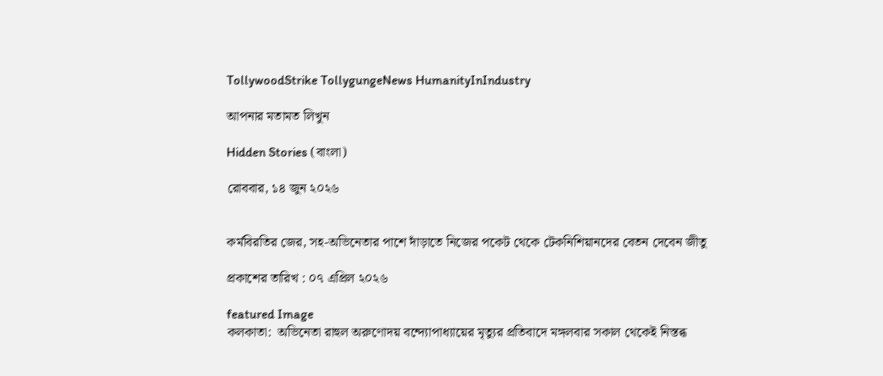TollywoodStrike TollygungeNews HumanityInIndustry

আপনার মতামত লিখুন

Hidden Stories (বাংলা)

রোববার, ১৪ জুন ২০২৬


কর্মবিরতির জের, সহ-অভিনেতার পাশে দাঁড়াতে নিজের পকেট থেকে টেকনিশিয়ানদের বেতন দেবেন জীতু

প্রকাশের তারিখ : ০৭ এপ্রিল ২০২৬

featured Image
কলকাতা:  অভিনেতা রাহুল অরুণোদয় বন্দ্যোপাধ্যায়ের মৃত্যুর প্রতিবাদে মঙ্গলবার সকাল থেকেই নিস্তব্ধ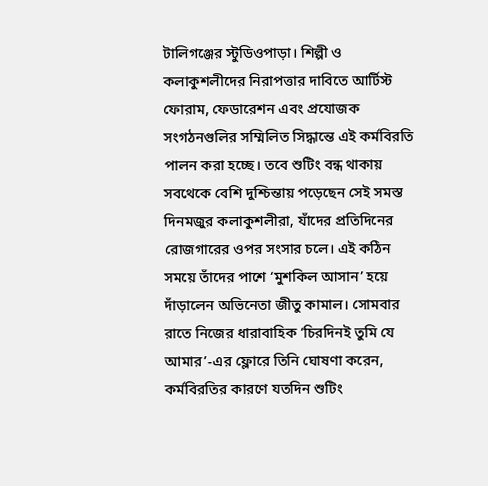টালিগঞ্জের স্টুডিওপাড়া। শিল্পী ও কলাকুশলীদের নিরাপত্তার দাবিতে আর্টিস্ট ফোরাম, ফেডারেশন এবং প্রযোজক সংগঠনগুলির সম্মিলিত সিদ্ধান্তে এই কর্মবিরতি পালন করা হচ্ছে। তবে শুটিং বন্ধ থাকায় সবথেকে বেশি দুশ্চিন্তায় পড়েছেন সেই সমস্ত দিনমজুর কলাকুশলীরা, যাঁদের প্রতিদিনের রোজগারের ওপর সংসার চলে। এই কঠিন সময়ে তাঁদের পাশে ‘মুশকিল আসান’ হয়ে দাঁড়ালেন অভিনেতা জীতু কামাল। সোমবার রাতে নিজের ধারাবাহিক ‘চিরদিনই তুমি যে আমার’-এর ফ্লোরে তিনি ঘোষণা করেন, কর্মবিরতির কারণে যতদিন শুটিং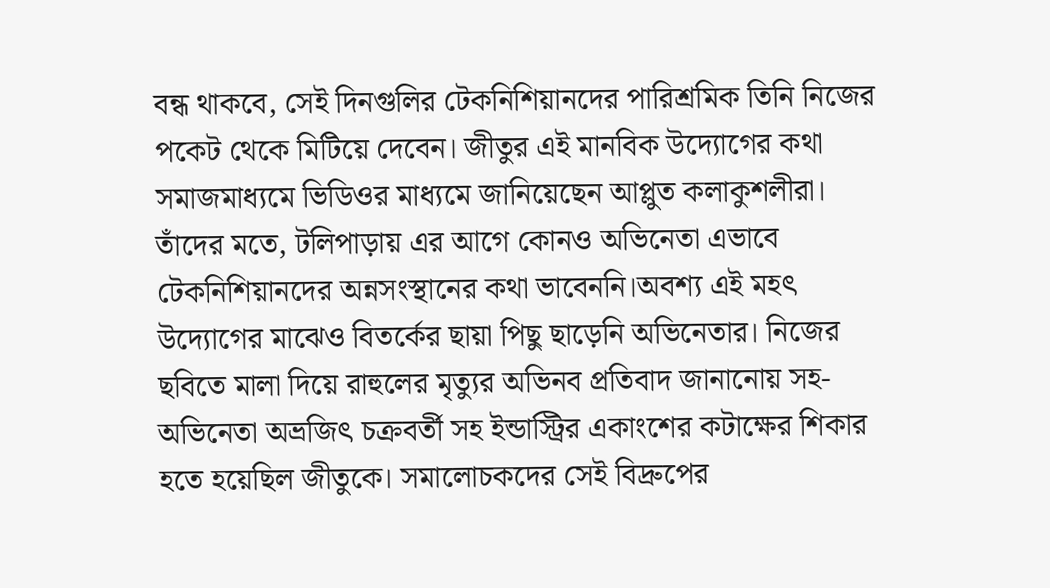বন্ধ থাকবে, সেই দিনগুলির টেকনিশিয়ানদের পারিশ্রমিক তিনি নিজের পকেট থেকে মিটিয়ে দেবেন। জীতুর এই মানবিক উদ্যোগের কথা সমাজমাধ্যমে ভিডিওর মাধ্যমে জানিয়েছেন আপ্লুত কলাকুশলীরা। তাঁদের মতে, টলিপাড়ায় এর আগে কোনও অভিনেতা এভাবে টেকনিশিয়ানদের অন্নসংস্থানের কথা ভাবেননি।অবশ্য এই মহৎ উদ্যোগের মাঝেও বিতর্কের ছায়া পিছু ছাড়েনি অভিনেতার। নিজের ছবিতে মালা দিয়ে রাহুলের মৃত্যুর অভিনব প্রতিবাদ জানানোয় সহ-অভিনেতা অভ্রজিৎ চক্রবর্তী সহ ইন্ডাস্ট্রির একাংশের কটাক্ষের শিকার হতে হয়েছিল জীতুকে। সমালোচকদের সেই বিদ্রুপের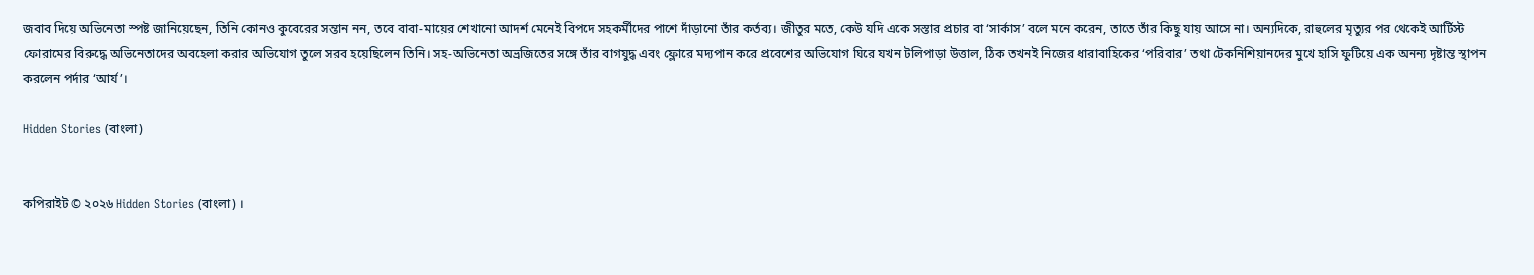জবাব দিয়ে অভিনেতা স্পষ্ট জানিয়েছেন, তিনি কোনও কুবেরের সন্তান নন, তবে বাবা-মায়ের শেখানো আদর্শ মেনেই বিপদে সহকর্মীদের পাশে দাঁড়ানো তাঁর কর্তব্য। জীতুর মতে, কেউ যদি একে সস্তার প্রচার বা ‘সার্কাস’ বলে মনে করেন, তাতে তাঁর কিছু যায় আসে না। অন্যদিকে, রাহুলের মৃত্যুর পর থেকেই আর্টিস্ট ফোরামের বিরুদ্ধে অভিনেতাদের অবহেলা করার অভিযোগ তুলে সরব হয়েছিলেন তিনি। সহ-অভিনেতা অভ্রজিতের সঙ্গে তাঁর বাগযুদ্ধ এবং ফ্লোরে মদ্যপান করে প্রবেশের অভিযোগ ঘিরে যখন টলিপাড়া উত্তাল, ঠিক তখনই নিজের ধারাবাহিকের ‘পরিবার’ তথা টেকনিশিয়ানদের মুখে হাসি ফুটিয়ে এক অনন্য দৃষ্টান্ত স্থাপন করলেন পর্দার ‘আর্য’।

Hidden Stories (বাংলা)


কপিরাইট © ২০২৬ Hidden Stories (বাংলা) ।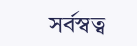সর্বস্বত্ব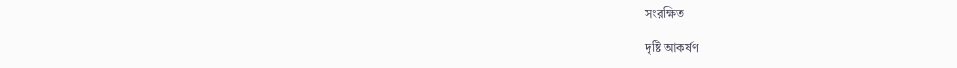সংরক্ষিত

দৃষ্টি আকর্ষণ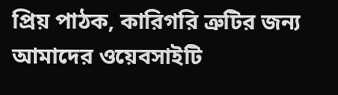প্রিয় পাঠক, কারিগরি ত্রুটির জন্য আমাদের ওয়েবসাইটি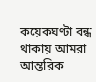কয়েকঘণ্টা বন্ধ থাকায় আমরা আন্তরিক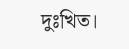দুঃখিত।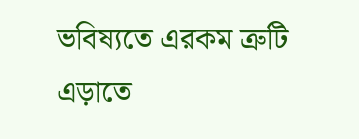ভবিষ্যতে এরকম ত্রুটি এড়াতে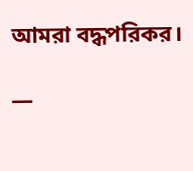আমরা বদ্ধপরিকর।

—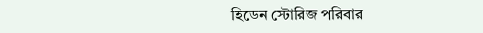হিডেন স্টোরিজ পরিবার